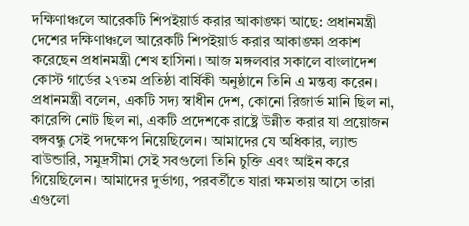দক্ষিণাঞ্চলে আরেকটি শিপইয়ার্ড করার আকাঙ্ক্ষা আছে: প্রধানমন্ত্রী
দেশের দক্ষিণাঞ্চলে আরেকটি শিপইয়ার্ড করার আকাঙ্ক্ষা প্রকাশ করেছেন প্রধানমন্ত্রী শেখ হাসিনা। আজ মঙ্গলবার সকালে বাংলাদেশ কোস্ট গার্ডের ২৭তম প্রতিষ্ঠা বার্ষিকী অনুষ্ঠানে তিনি এ মন্তব্য করেন।
প্রধানমন্ত্রী বলেন, একটি সদ্য স্বাধীন দেশ, কোনো রিজার্ভ মানি ছিল না, কারেন্সি নোট ছিল না, একটি প্রদেশকে রাষ্ট্রে উন্নীত করার যা প্রয়োজন বঙ্গবন্ধু সেই পদক্ষেপ নিয়েছিলেন। আমাদের যে অধিকার, ল্যান্ড বাউন্ডারি, সমুদ্রসীমা সেই সবগুলো তিনি চুক্তি এবং আইন করে গিয়েছিলেন। আমাদের দুর্ভাগ্য, পরবর্তীতে যারা ক্ষমতায় আসে তারা এগুলো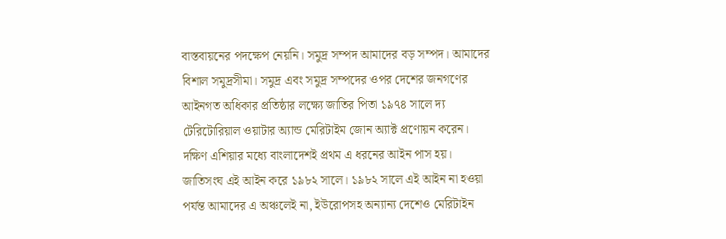বাস্তবায়নের পদক্ষেপ নেয়নি। সমুদ্র সম্পদ আমাদের বড় সম্পদ। আমাদের বিশাল সমুদ্রসীমা। সমুদ্র এবং সমুদ্র সম্পদের ওপর দেশের জনগণের আইনগত অধিকার প্রতিষ্ঠার লক্ষ্যে জাতির পিতা ১৯৭৪ সালে দ্য টেরিটোরিয়াল ওয়াটার অ্যান্ড মেরিটাইম জোন অ্যাক্ট প্রণোয়ন করেন। দক্ষিণ এশিয়ার মধ্যে বাংলাদেশই প্রথম এ ধরনের আইন পাস হয়। জাতিসংঘ এই আইন করে ১৯৮২ সালে। ১৯৮২ সালে এই আইন না হওয়া পর্যন্ত আমাদের এ অঞ্চলেই না, ইউরোপসহ অন্যান্য দেশেও মেরিটাইন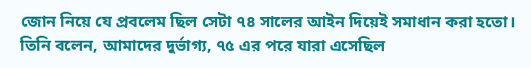জোন নিয়ে যে প্রবলেম ছিল সেটা ৭৪ সালের আইন দিয়েই সমাধান করা হতো।
তিনি বলেন, আমাদের দুর্ভাগ্য, ৭৫ এর পরে যারা এসেছিল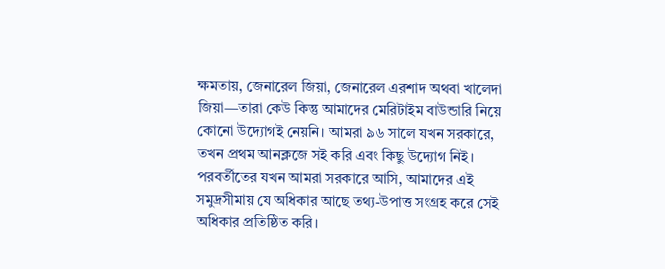ক্ষমতায়, জেনারেল জিয়া, জেনারেল এরশাদ অথবা খালেদা জিয়া—তারা কেউ কিন্তু আমাদের মেরিটাইম বাউন্ডারি নিয়ে কোনো উদ্যোগই নেয়নি। আমরা ৯৬ সালে যখন সরকারে, তখন প্রথম আনক্লজে সই করি এবং কিছু উদ্যোগ নিই। পরবর্তীতের যখন আমরা সরকারে আসি, আমাদের এই সমুদ্রসীমায় যে অধিকার আছে তথ্য-উপাত্ত সংগ্রহ করে সেই অধিকার প্রতিষ্ঠিত করি।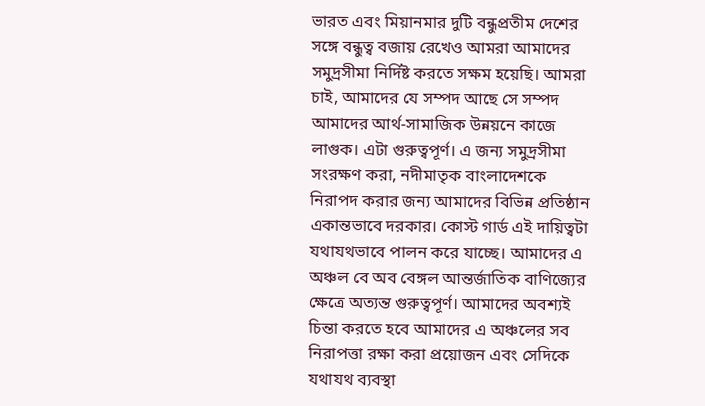ভারত এবং মিয়ানমার দুটি বন্ধুপ্রতীম দেশের সঙ্গে বন্ধুত্ব বজায় রেখেও আমরা আমাদের সমুদ্রসীমা নির্দিষ্ট করতে সক্ষম হয়েছি। আমরা চাই, আমাদের যে সম্পদ আছে সে সম্পদ আমাদের আর্থ-সামাজিক উন্নয়নে কাজে লাগুক। এটা গুরুত্বপূর্ণ। এ জন্য সমুদ্রসীমা সংরক্ষণ করা, নদীমাতৃক বাংলাদেশকে নিরাপদ করার জন্য আমাদের বিভিন্ন প্রতিষ্ঠান একান্তভাবে দরকার। কোস্ট গার্ড এই দায়িত্বটা যথাযথভাবে পালন করে যাচ্ছে। আমাদের এ অঞ্চল বে অব বেঙ্গল আন্তর্জাতিক বাণিজ্যের ক্ষেত্রে অত্যন্ত গুরুত্বপূর্ণ। আমাদের অবশ্যই চিন্তা করতে হবে আমাদের এ অঞ্চলের সব নিরাপত্তা রক্ষা করা প্রয়োজন এবং সেদিকে যথাযথ ব্যবস্থা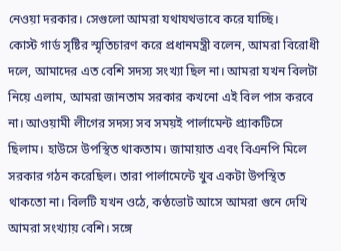নেওয়া দরকার। সেগুলো আমরা যথাযথভাবে করে যাচ্ছি।
কোস্ট গার্ড সৃষ্টির স্মৃতিচারণ করে প্রধানমন্ত্রী বলেন, আমরা বিরোধী দলে, আমাদের এত বেশি সদস্য সংখ্যা ছিল না। আমরা যখন বিলটা নিয়ে এলাম, আমরা জানতাম সরকার কখনো এই বিল পাস করবে না। আওয়ামী লীগের সদস্য সব সময়ই পার্লামেন্ট প্র্যাকটিসে ছিলাম। হাউসে উপস্থিত থাকতাম। জামায়াত এবং বিএনপি মিলে সরকার গঠন করেছিল। তারা পার্লামেন্টে খুব একটা উপস্থিত থাকতো না। বিলটি যখন ওঠে, কণ্ঠভোট আসে আমরা গুনে দেখি আমরা সংখ্যায় বেশি। সঙ্গে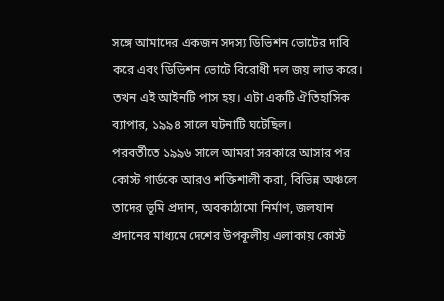সঙ্গে আমাদের একজন সদস্য ডিভিশন ভোটের দাবি করে এবং ডিভিশন ভোটে বিরোধী দল জয় লাভ করে। তখন এই আইনটি পাস হয়। এটা একটি ঐতিহাসিক ব্যাপার, ১৯৯৪ সালে ঘটনাটি ঘটেছিল।
পরবর্তীতে ১৯৯৬ সালে আমরা সরকারে আসার পর কোস্ট গার্ডকে আরও শক্তিশালী করা, বিভিন্ন অঞ্চলে তাদের ভূমি প্রদান, অবকাঠামো নির্মাণ, জলযান প্রদানের মাধ্যমে দেশের উপকূলীয় এলাকায় কোস্ট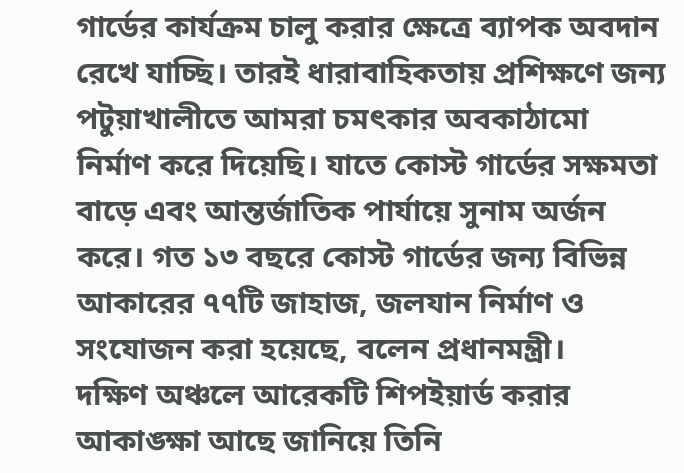গার্ডের কার্যক্রম চালু করার ক্ষেত্রে ব্যাপক অবদান রেখে যাচ্ছি। তারই ধারাবাহিকতায় প্রশিক্ষণে জন্য পটুয়াখালীতে আমরা চমৎকার অবকাঠামো নির্মাণ করে দিয়েছি। যাতে কোস্ট গার্ডের সক্ষমতা বাড়ে এবং আন্তর্জাতিক পার্যায়ে সুনাম অর্জন করে। গত ১৩ বছরে কোস্ট গার্ডের জন্য বিভিন্ন আকারের ৭৭টি জাহাজ, জলযান নির্মাণ ও সংযোজন করা হয়েছে, বলেন প্রধানমন্ত্রী।
দক্ষিণ অঞ্চলে আরেকটি শিপইয়ার্ড করার আকাঙ্ক্ষা আছে জানিয়ে তিনি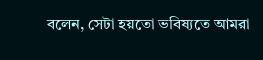বলেন, সেটা হয়তো ভবিষ্যতে আমরা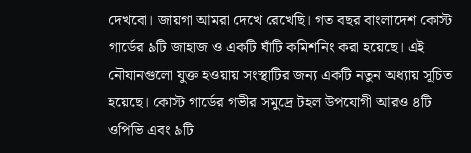দেখবো। জায়গা আমরা দেখে রেখেছি। গত বছর বাংলাদেশ কোস্ট গার্ডের ৯টি জাহাজ ও একটি ঘাঁটি কমিশনিং করা হয়েছে। এই নৌযানগুলো যুক্ত হওয়ায় সংস্থাটির জন্য একটি নতুন অধ্যায় সূচিত হয়েছে। কোস্ট গার্ডের গভীর সমুদ্রে টহল উপযোগী আরও ৪টি ওপিভি এবং ৯টি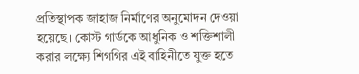প্রতিস্থাপক জাহাজ নির্মাণের অনুমোদন দেওয়া হয়েছে। কোস্ট গার্ডকে আধুনিক ও শক্তিশালী করার লক্ষ্যে শিগগির এই বাহিনীতে যুক্ত হতে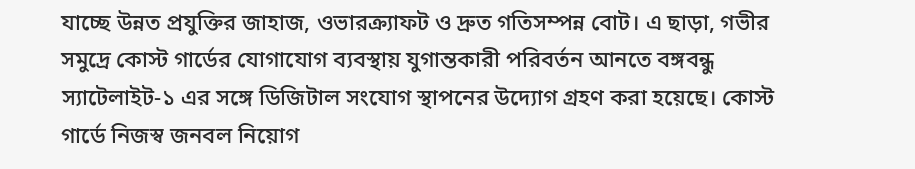যাচ্ছে উন্নত প্রযুক্তির জাহাজ, ওভারক্র্যাফট ও দ্রুত গতিসম্পন্ন বোট। এ ছাড়া, গভীর সমুদ্রে কোস্ট গার্ডের যোগাযোগ ব্যবস্থায় যুগান্তকারী পরিবর্তন আনতে বঙ্গবন্ধু স্যাটেলাইট-১ এর সঙ্গে ডিজিটাল সংযোগ স্থাপনের উদ্যোগ গ্রহণ করা হয়েছে। কোস্ট গার্ডে নিজস্ব জনবল নিয়োগ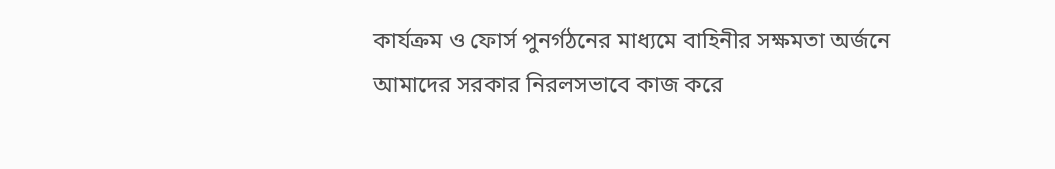কার্যক্রম ও ফোর্স পুনর্গঠনের মাধ্যমে বাহিনীর সক্ষমতা অর্জনে আমাদের সরকার নিরলসভাবে কাজ করে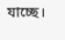যাচ্ছে।